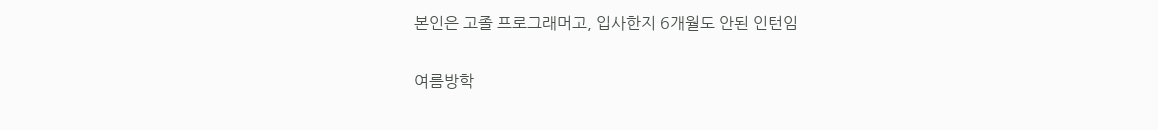본인은 고졸 프로그래머고, 입사한지 6개월도 안된 인턴임

여름방학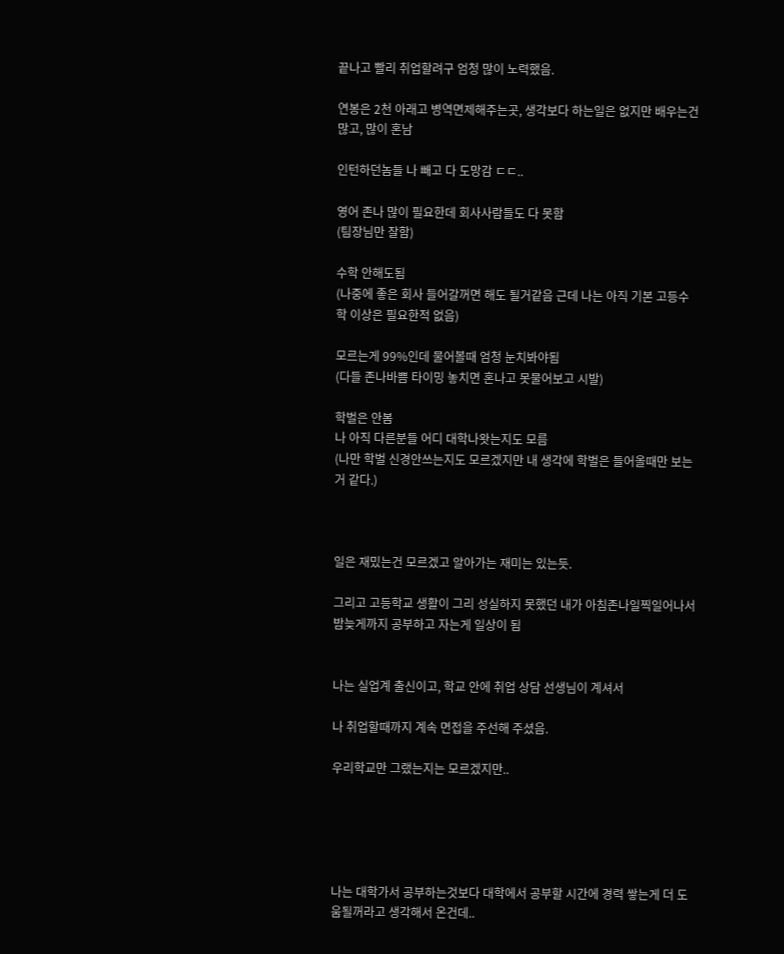끝나고 빨리 취업할려구 엄청 많이 노력했음.

연봉은 2천 아래고 병역면제해주는곳, 생각보다 하는일은 없지만 배우는건 많고, 많이 혼남

인턴하던놈들 나 빼고 다 도망감 ㄷㄷ..

영어 존나 많이 필요한데 회사사람들도 다 못함
(팀장님만 잘함)

수학 안해도됨
(나중에 좋은 회사 들어갈꺼면 해도 될거같음 근데 나는 아직 기본 고등수학 이상은 필요한적 없음)

모르는게 99%인데 물어볼때 엄청 눈치봐야됨
(다들 존나바쁨 타이밍 놓치면 혼나고 못물어보고 시발)

학벌은 안봄
나 아직 다른분들 어디 대학나왓는지도 모름
(나만 학벌 신경안쓰는지도 모르겠지만 내 생각에 학벌은 들어올때만 보는거 같다.)



일은 재밌는건 모르겠고 알아가는 재미는 있는듯.

그리고 고등학교 생활이 그리 성실하지 못했던 내가 아침존나일찍일어나서 밤늦게까지 공부하고 자는게 일상이 됨


나는 실업계 출신이고, 학교 안에 취업 상담 선생님이 계셔서

나 취업할때까지 계속 면접을 주선해 주셨음.

우리학교만 그랬는지는 모르겠지만..





나는 대학가서 공부하는것보다 대학에서 공부할 시간에 경력 쌓는게 더 도움될꺼라고 생각해서 온건데..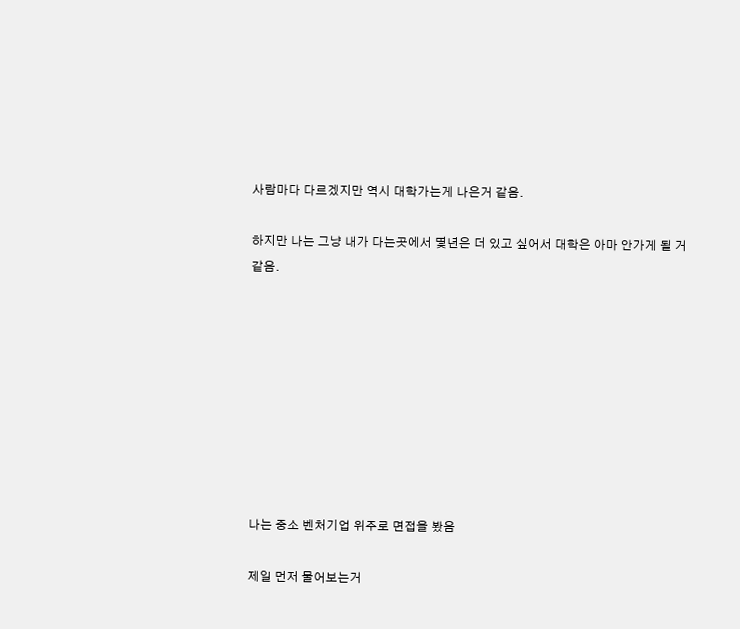사람마다 다르겠지만 역시 대학가는게 나은거 같음.

하지만 나는 그냥 내가 다는곳에서 몇년은 더 있고 싶어서 대학은 아마 안가게 될 거 같음.









나는 중소 벤처기업 위주로 면접을 봤음

제일 먼저 물어보는거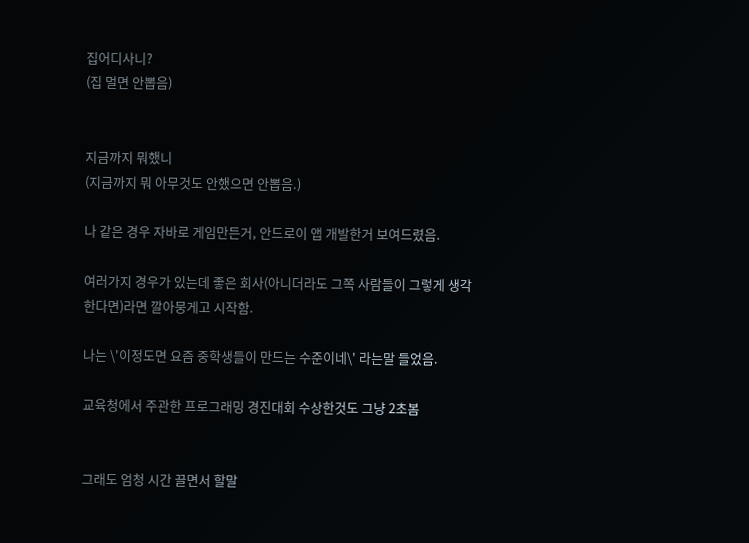집어디사니?
(집 멀면 안뽑음)


지금까지 뭐했니
(지금까지 뭐 아무것도 안했으면 안뽑음.)

나 같은 경우 자바로 게임만든거, 안드로이 앱 개발한거 보여드렸음.

여러가지 경우가 있는데 좋은 회사(아니더라도 그쪽 사람들이 그렇게 생각한다면)라면 깔아뭉게고 시작함.

나는 \'이정도면 요즘 중학생들이 만드는 수준이네\' 라는말 들었음.

교육청에서 주관한 프로그래밍 경진대회 수상한것도 그냥 2초봄


그래도 엄청 시간 끌면서 할말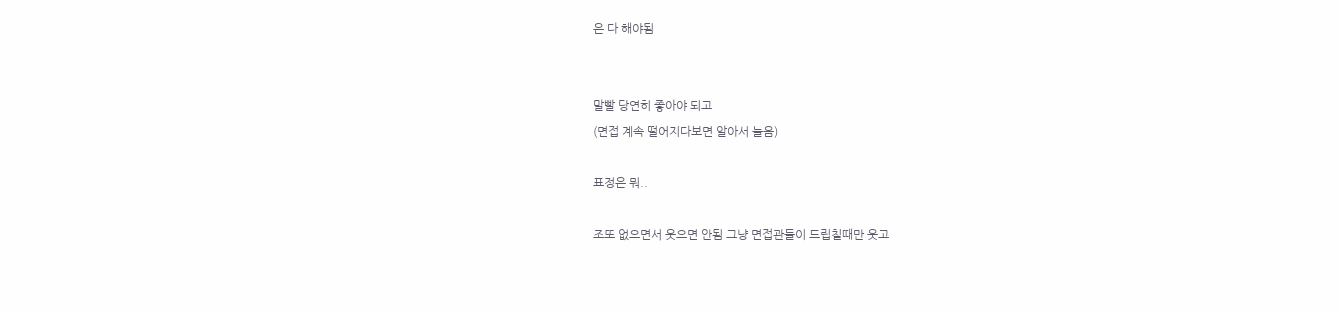은 다 해야됨


말빨 당연히 좋아야 되고
(면접 계속 떨어지다보면 알아서 늘음)

표정은 뭐..

조또 없으면서 웃으면 안됨 그냥 면접관들이 드립칠때만 웃고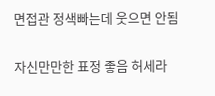면접관 정색빠는데 웃으면 안됨

자신만만한 표정 좋음 허세라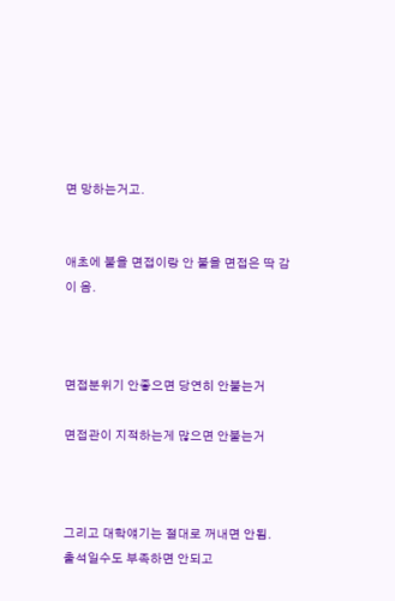면 망하는거고.


애초에 붙을 면접이랑 안 붙을 면접은 딱 감이 옴.



면접분위기 안좋으면 당연히 안붙는거

면접관이 지적하는게 많으면 안붙는거



그리고 대학얘기는 절대로 꺼내면 안됨.
출석일수도 부족하면 안되고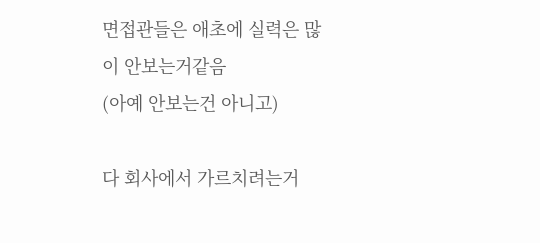면접관들은 애초에 실력은 많이 안보는거같음
(아예 안보는건 아니고)

다 회사에서 가르치려는거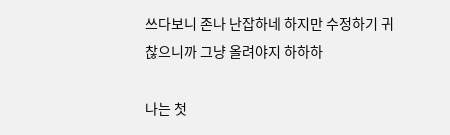쓰다보니 존나 난잡하네 하지만 수정하기 귀찮으니까 그냥 올려야지 하하하

나는 첫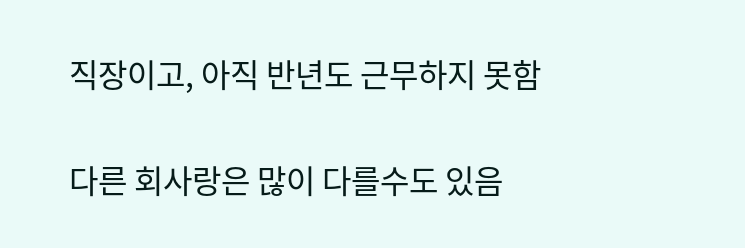직장이고, 아직 반년도 근무하지 못함

다른 회사랑은 많이 다를수도 있음